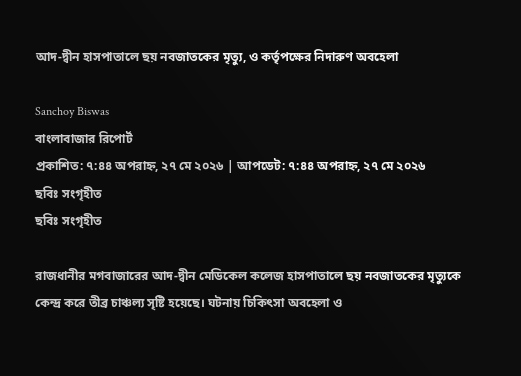আদ-দ্বীন হাসপাতালে ছয় নবজাতকের মৃত্যু, ও কর্তৃপক্ষের নিদারুণ অবহেলা

Sanchoy Biswas
বাংলাবাজার রিপোর্ট
প্রকাশিত: ৭:৪৪ অপরাহ্ন, ২৭ মে ২০২৬ | আপডেট: ৭:৪৪ অপরাহ্ন, ২৭ মে ২০২৬
ছবিঃ সংগৃহীত
ছবিঃ সংগৃহীত

রাজধানীর মগবাজারের আদ-দ্বীন মেডিকেল কলেজ হাসপাতালে ছয় নবজাতকের মৃত্যুকে কেন্দ্র করে তীব্র চাঞ্চল্য সৃষ্টি হয়েছে। ঘটনায় চিকিৎসা অবহেলা ও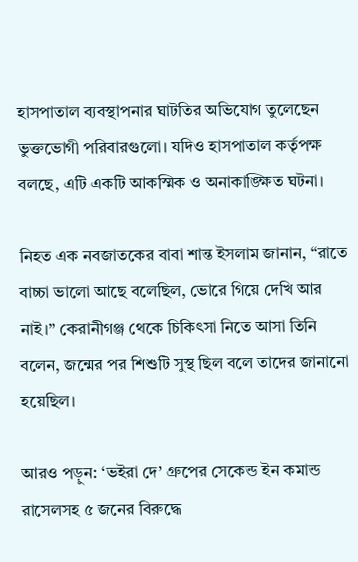হাসপাতাল ব্যবস্থাপনার ঘাটতির অভিযোগ তুলেছেন ভুক্তভোগী পরিবারগুলো। যদিও হাসপাতাল কর্তৃপক্ষ বলছে, এটি একটি আকস্মিক ও অনাকাঙ্ক্ষিত ঘটনা।

নিহত এক নবজাতকের বাবা শান্ত ইসলাম জানান, “রাতে বাচ্চা ভালো আছে বলেছিল, ভোরে গিয়ে দেখি আর নাই।” কেরানীগঞ্জ থেকে চিকিৎসা নিতে আসা তিনি বলেন, জন্মের পর শিশুটি সুস্থ ছিল বলে তাদের জানানো হয়েছিল।

আরও পড়ুন: ‘ভইরা দে’ গ্রুপের সেকেন্ড ইন কমান্ড রাসেলসহ ৫ জনের বিরুদ্ধে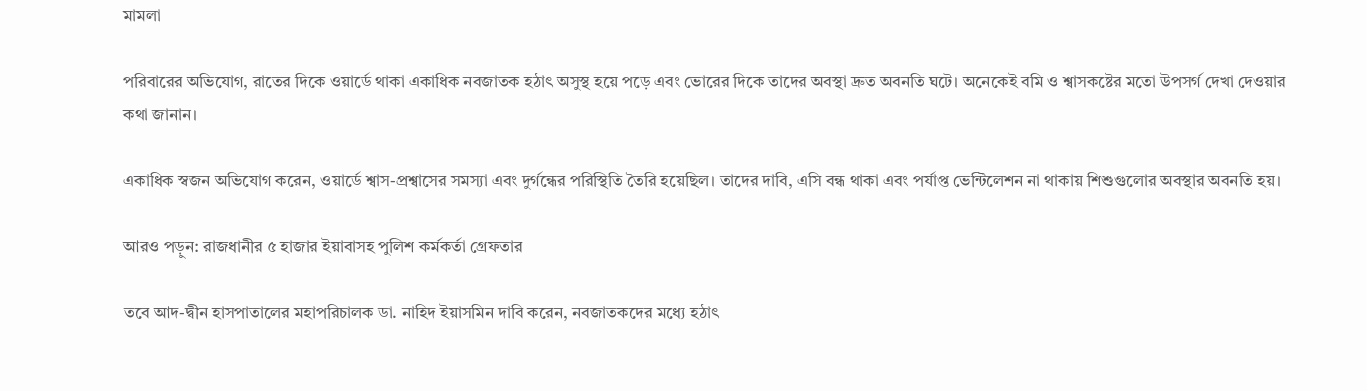মামলা

পরিবারের অভিযোগ, রাতের দিকে ওয়ার্ডে থাকা একাধিক নবজাতক হঠাৎ অসুস্থ হয়ে পড়ে এবং ভোরের দিকে তাদের অবস্থা দ্রুত অবনতি ঘটে। অনেকেই বমি ও শ্বাসকষ্টের মতো উপসর্গ দেখা দেওয়ার কথা জানান।

একাধিক স্বজন অভিযোগ করেন, ওয়ার্ডে শ্বাস-প্রশ্বাসের সমস্যা এবং দুর্গন্ধের পরিস্থিতি তৈরি হয়েছিল। তাদের দাবি, এসি বন্ধ থাকা এবং পর্যাপ্ত ভেন্টিলেশন না থাকায় শিশুগুলোর অবস্থার অবনতি হয়।

আরও পড়ুন: রাজধানীর ৫ হাজার ইয়াবাসহ পুলিশ কর্মকর্তা গ্রেফতার

তবে আদ-দ্বীন হাসপাতালের মহাপরিচালক ডা. নাহিদ ইয়াসমিন দাবি করেন, নবজাতকদের মধ্যে হঠাৎ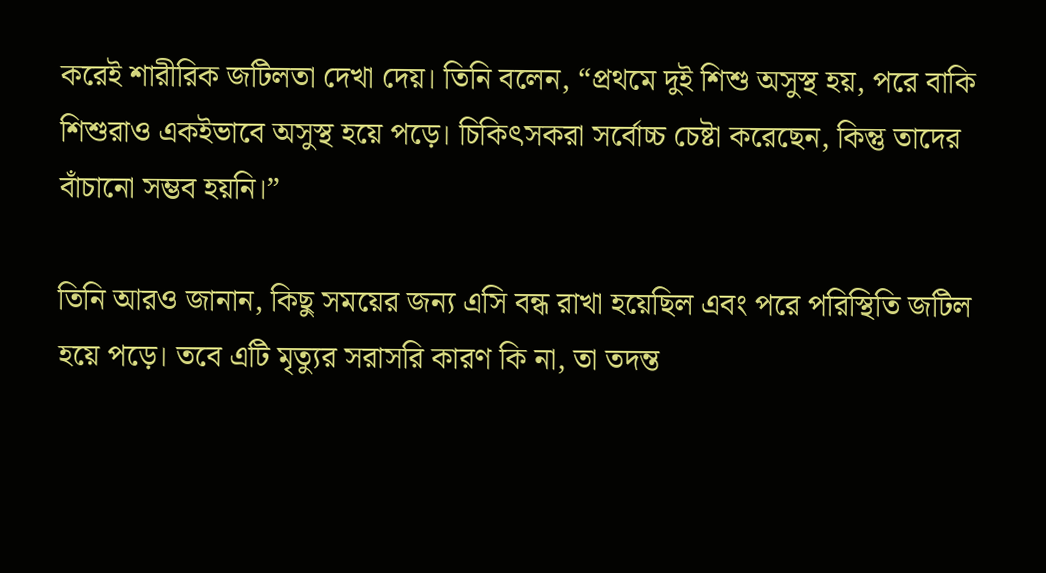করেই শারীরিক জটিলতা দেখা দেয়। তিনি বলেন, “প্রথমে দুই শিশু অসুস্থ হয়, পরে বাকি শিশুরাও একইভাবে অসুস্থ হয়ে পড়ে। চিকিৎসকরা সর্বোচ্চ চেষ্টা করেছেন, কিন্তু তাদের বাঁচানো সম্ভব হয়নি।”

তিনি আরও জানান, কিছু সময়ের জন্য এসি বন্ধ রাখা হয়েছিল এবং পরে পরিস্থিতি জটিল হয়ে পড়ে। তবে এটি মৃত্যুর সরাসরি কারণ কি না, তা তদন্ত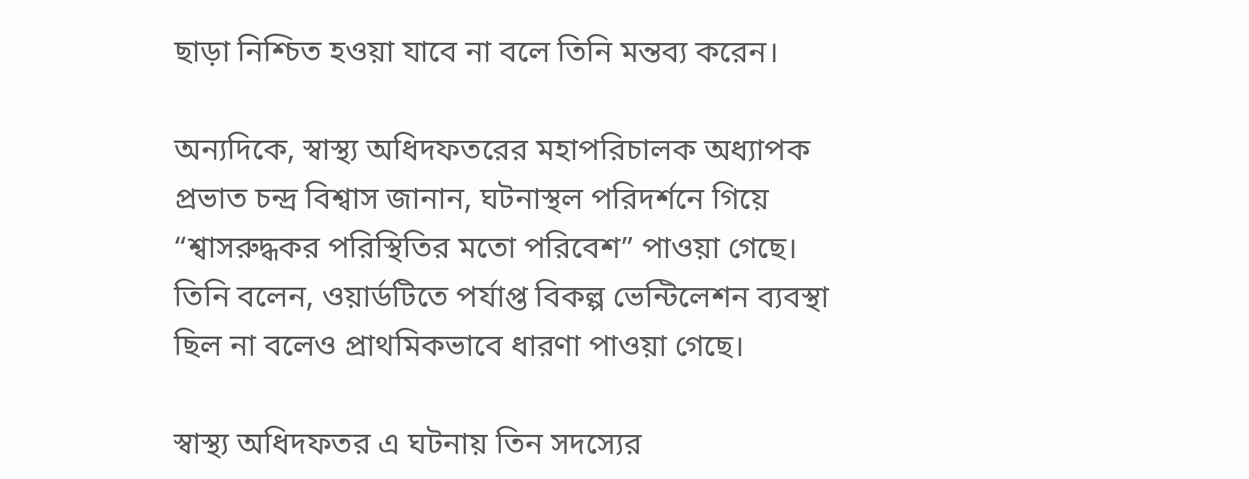ছাড়া নিশ্চিত হওয়া যাবে না বলে তিনি মন্তব্য করেন।

অন্যদিকে, স্বাস্থ্য অধিদফতরের মহাপরিচালক অধ্যাপক প্রভাত চন্দ্র বিশ্বাস জানান, ঘটনাস্থল পরিদর্শনে গিয়ে “শ্বাসরুদ্ধকর পরিস্থিতির মতো পরিবেশ” পাওয়া গেছে। তিনি বলেন, ওয়ার্ডটিতে পর্যাপ্ত বিকল্প ভেন্টিলেশন ব্যবস্থা ছিল না বলেও প্রাথমিকভাবে ধারণা পাওয়া গেছে।

স্বাস্থ্য অধিদফতর এ ঘটনায় তিন সদস্যের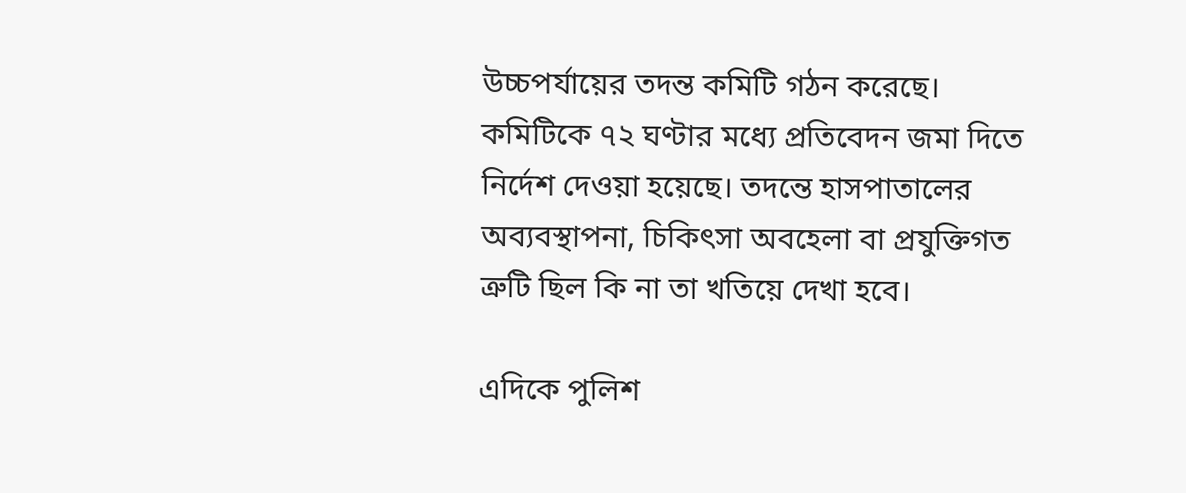উচ্চপর্যায়ের তদন্ত কমিটি গঠন করেছে। কমিটিকে ৭২ ঘণ্টার মধ্যে প্রতিবেদন জমা দিতে নির্দেশ দেওয়া হয়েছে। তদন্তে হাসপাতালের অব্যবস্থাপনা, চিকিৎসা অবহেলা বা প্রযুক্তিগত ত্রুটি ছিল কি না তা খতিয়ে দেখা হবে।

এদিকে পুলিশ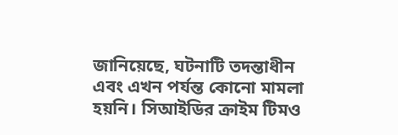জানিয়েছে, ঘটনাটি তদন্তাধীন এবং এখন পর্যন্ত কোনো মামলা হয়নি। সিআইডির ক্রাইম টিমও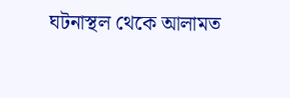ঘটনাস্থল থেকে আলামত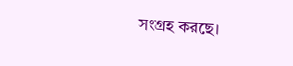সংগ্রহ করছে।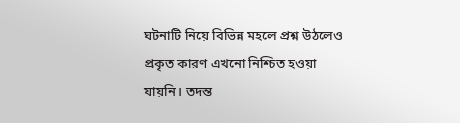ঘটনাটি নিয়ে বিভিন্ন মহলে প্রশ্ন উঠলেও প্রকৃত কারণ এখনো নিশ্চিত হওয়া যায়নি। তদন্ত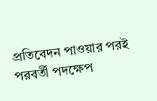প্রতিবেদন পাওয়ার পরই পরবর্তী পদক্ষেপ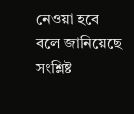নেওয়া হবে বলে জানিয়েছে সংশ্লিষ্ট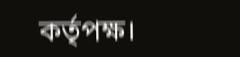কর্তৃপক্ষ।